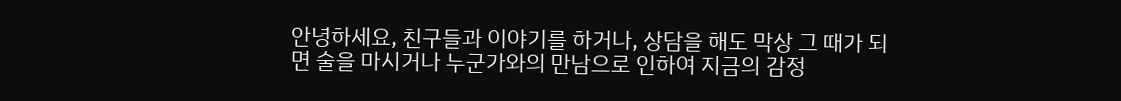안녕하세요, 친구들과 이야기를 하거나, 상담을 해도 막상 그 때가 되면 술을 마시거나 누군가와의 만남으로 인하여 지금의 감정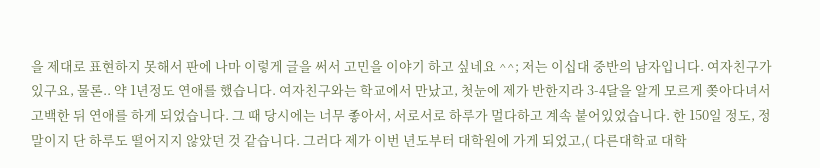을 제대로 표현하지 못해서 판에 나마 이렇게 글을 써서 고민을 이야기 하고 싶네요 ^^; 저는 이십대 중반의 남자입니다. 여자친구가 있구요, 물론.. 약 1년정도 연애를 했습니다. 여자친구와는 학교에서 만났고, 첫눈에 제가 반한지라 3-4달을 알게 모르게 쫒아다녀서 고백한 뒤 연애를 하게 되었습니다. 그 때 당시에는 너무 좋아서, 서로서로 하루가 멀다하고 계속 붙어있었습니다. 한 150일 정도, 정말이지 단 하루도 떨어지지 않았던 것 같습니다. 그러다 제가 이번 년도부터 대학원에 가게 되었고,( 다른대학교 대학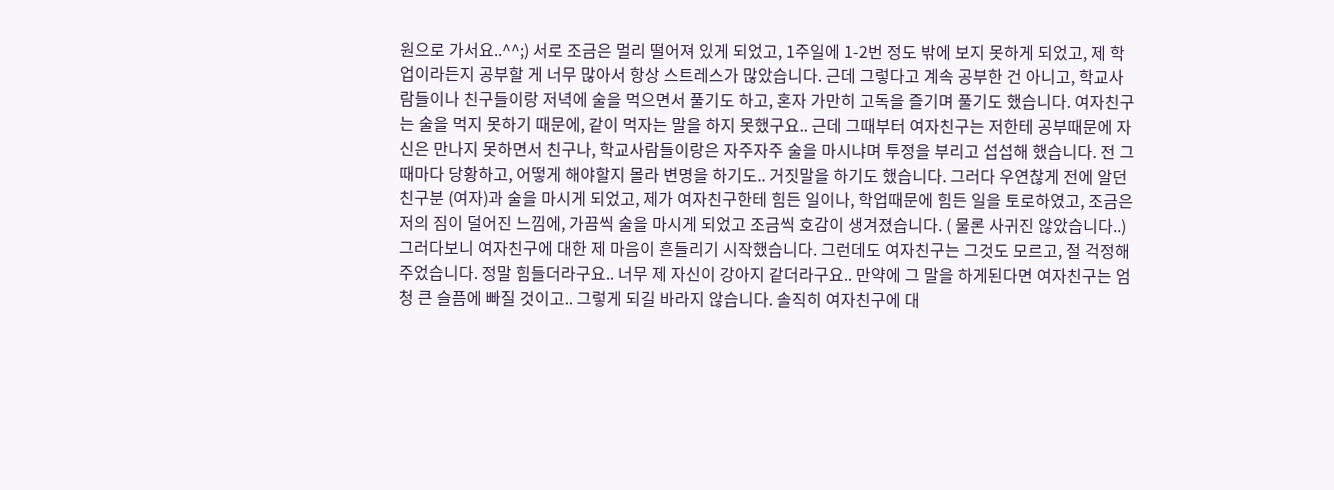원으로 가서요..^^;) 서로 조금은 멀리 떨어져 있게 되었고, 1주일에 1-2번 정도 밖에 보지 못하게 되었고, 제 학업이라든지 공부할 게 너무 많아서 항상 스트레스가 많았습니다. 근데 그렇다고 계속 공부한 건 아니고, 학교사람들이나 친구들이랑 저녁에 술을 먹으면서 풀기도 하고, 혼자 가만히 고독을 즐기며 풀기도 했습니다. 여자친구는 술을 먹지 못하기 때문에, 같이 먹자는 말을 하지 못했구요.. 근데 그때부터 여자친구는 저한테 공부때문에 자신은 만나지 못하면서 친구나, 학교사람들이랑은 자주자주 술을 마시냐며 투정을 부리고 섭섭해 했습니다. 전 그때마다 당황하고, 어떻게 해야할지 몰라 변명을 하기도.. 거짓말을 하기도 했습니다. 그러다 우연찮게 전에 알던 친구분 (여자)과 술을 마시게 되었고, 제가 여자친구한테 힘든 일이나, 학업때문에 힘든 일을 토로하였고, 조금은 저의 짐이 덜어진 느낌에, 가끔씩 술을 마시게 되었고 조금씩 호감이 생겨졌습니다. ( 물론 사귀진 않았습니다..) 그러다보니 여자친구에 대한 제 마음이 흔들리기 시작했습니다. 그런데도 여자친구는 그것도 모르고, 절 걱정해주었습니다. 정말 힘들더라구요.. 너무 제 자신이 강아지 같더라구요.. 만약에 그 말을 하게된다면 여자친구는 엄청 큰 슬픔에 빠질 것이고.. 그렇게 되길 바라지 않습니다. 솔직히 여자친구에 대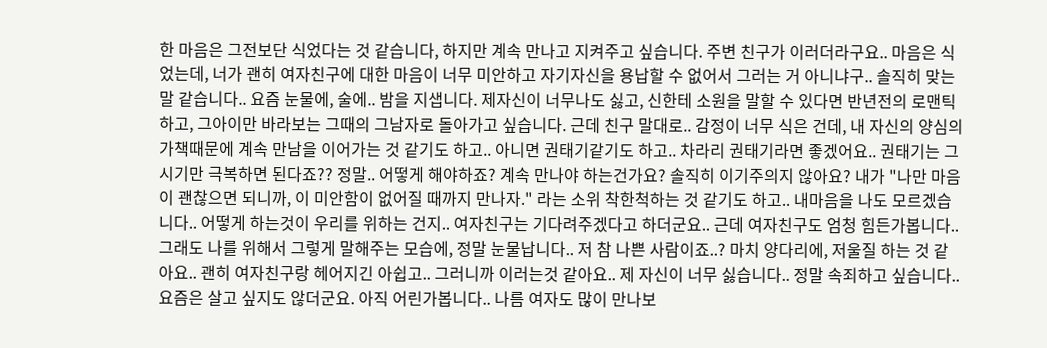한 마음은 그전보단 식었다는 것 같습니다, 하지만 계속 만나고 지켜주고 싶습니다. 주변 친구가 이러더라구요.. 마음은 식었는데, 너가 괜히 여자친구에 대한 마음이 너무 미안하고 자기자신을 용납할 수 없어서 그러는 거 아니냐구.. 솔직히 맞는 말 같습니다.. 요즘 눈물에, 술에.. 밤을 지샙니다. 제자신이 너무나도 싫고, 신한테 소원을 말할 수 있다면 반년전의 로맨틱하고, 그아이만 바라보는 그때의 그남자로 돌아가고 싶습니다. 근데 친구 말대로.. 감정이 너무 식은 건데, 내 자신의 양심의 가책때문에 계속 만남을 이어가는 것 같기도 하고.. 아니면 권태기같기도 하고.. 차라리 권태기라면 좋겠어요.. 권태기는 그 시기만 극복하면 된다죠?? 정말.. 어떻게 해야하죠? 계속 만나야 하는건가요? 솔직히 이기주의지 않아요? 내가 "나만 마음이 괜찮으면 되니까, 이 미안함이 없어질 때까지 만나자." 라는 소위 착한척하는 것 같기도 하고.. 내마음을 나도 모르겠습니다.. 어떻게 하는것이 우리를 위하는 건지.. 여자친구는 기다려주겠다고 하더군요.. 근데 여자친구도 엄청 힘든가봅니다.. 그래도 나를 위해서 그렇게 말해주는 모습에, 정말 눈물납니다.. 저 참 나쁜 사람이죠..? 마치 양다리에, 저울질 하는 것 같아요.. 괜히 여자친구랑 헤어지긴 아쉽고.. 그러니까 이러는것 같아요.. 제 자신이 너무 싫습니다.. 정말 속죄하고 싶습니다.. 요즘은 살고 싶지도 않더군요. 아직 어린가봅니다.. 나름 여자도 많이 만나보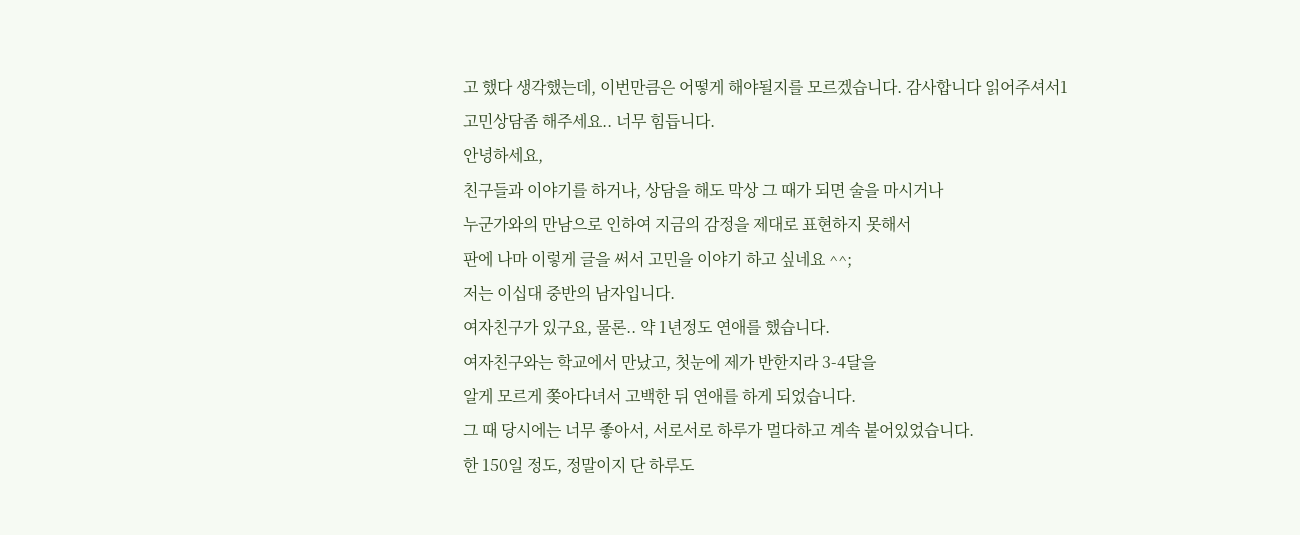고 했다 생각했는데, 이번만큼은 어떻게 해야될지를 모르겠습니다. 감사합니다 읽어주셔서1
고민상담좀 해주세요.. 너무 힘듭니다.
안녕하세요,
친구들과 이야기를 하거나, 상담을 해도 막상 그 때가 되면 술을 마시거나
누군가와의 만남으로 인하여 지금의 감정을 제대로 표현하지 못해서
판에 나마 이렇게 글을 써서 고민을 이야기 하고 싶네요 ^^;
저는 이십대 중반의 남자입니다.
여자친구가 있구요, 물론.. 약 1년정도 연애를 했습니다.
여자친구와는 학교에서 만났고, 첫눈에 제가 반한지라 3-4달을
알게 모르게 쫒아다녀서 고백한 뒤 연애를 하게 되었습니다.
그 때 당시에는 너무 좋아서, 서로서로 하루가 멀다하고 계속 붙어있었습니다.
한 150일 정도, 정말이지 단 하루도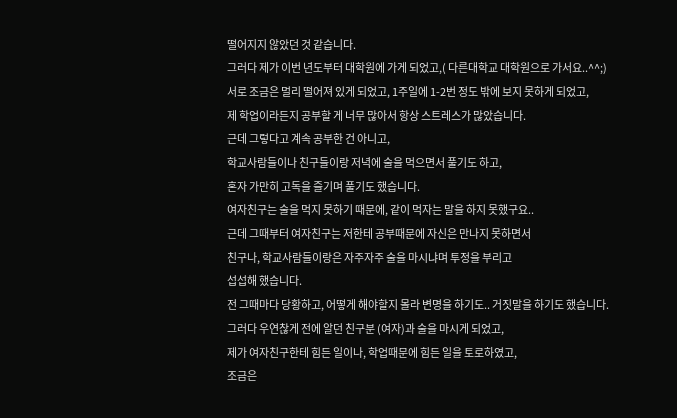떨어지지 않았던 것 같습니다.
그러다 제가 이번 년도부터 대학원에 가게 되었고,( 다른대학교 대학원으로 가서요..^^;)
서로 조금은 멀리 떨어져 있게 되었고, 1주일에 1-2번 정도 밖에 보지 못하게 되었고,
제 학업이라든지 공부할 게 너무 많아서 항상 스트레스가 많았습니다.
근데 그렇다고 계속 공부한 건 아니고,
학교사람들이나 친구들이랑 저녁에 술을 먹으면서 풀기도 하고,
혼자 가만히 고독을 즐기며 풀기도 했습니다.
여자친구는 술을 먹지 못하기 때문에, 같이 먹자는 말을 하지 못했구요..
근데 그때부터 여자친구는 저한테 공부때문에 자신은 만나지 못하면서
친구나, 학교사람들이랑은 자주자주 술을 마시냐며 투정을 부리고
섭섭해 했습니다.
전 그때마다 당황하고, 어떻게 해야할지 몰라 변명을 하기도.. 거짓말을 하기도 했습니다.
그러다 우연찮게 전에 알던 친구분 (여자)과 술을 마시게 되었고,
제가 여자친구한테 힘든 일이나, 학업때문에 힘든 일을 토로하였고,
조금은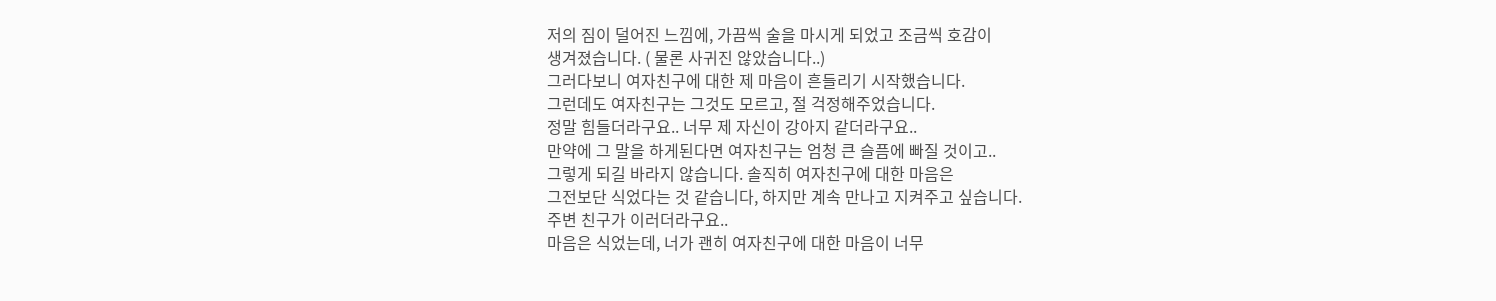저의 짐이 덜어진 느낌에, 가끔씩 술을 마시게 되었고 조금씩 호감이
생겨졌습니다. ( 물론 사귀진 않았습니다..)
그러다보니 여자친구에 대한 제 마음이 흔들리기 시작했습니다.
그런데도 여자친구는 그것도 모르고, 절 걱정해주었습니다.
정말 힘들더라구요.. 너무 제 자신이 강아지 같더라구요..
만약에 그 말을 하게된다면 여자친구는 엄청 큰 슬픔에 빠질 것이고..
그렇게 되길 바라지 않습니다. 솔직히 여자친구에 대한 마음은
그전보단 식었다는 것 같습니다, 하지만 계속 만나고 지켜주고 싶습니다.
주변 친구가 이러더라구요..
마음은 식었는데, 너가 괜히 여자친구에 대한 마음이 너무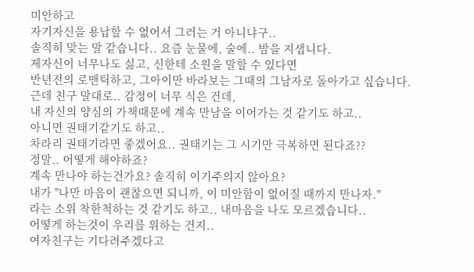미안하고
자기자신을 용납할 수 없어서 그러는 거 아니냐구..
솔직히 맞는 말 같습니다.. 요즘 눈물에, 술에.. 밤을 지샙니다.
제자신이 너무나도 싫고, 신한테 소원을 말할 수 있다면
반년전의 로맨틱하고, 그아이만 바라보는 그때의 그남자로 돌아가고 싶습니다.
근데 친구 말대로.. 감정이 너무 식은 건데,
내 자신의 양심의 가책때문에 계속 만남을 이어가는 것 같기도 하고..
아니면 권태기같기도 하고..
차라리 권태기라면 좋겠어요.. 권태기는 그 시기만 극복하면 된다죠??
정말.. 어떻게 해야하죠?
계속 만나야 하는건가요? 솔직히 이기주의지 않아요?
내가 "나만 마음이 괜찮으면 되니까, 이 미안함이 없어질 때까지 만나자."
라는 소위 착한척하는 것 같기도 하고.. 내마음을 나도 모르겠습니다..
어떻게 하는것이 우리를 위하는 건지..
여자친구는 기다려주겠다고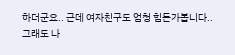하더군요.. 근데 여자친구도 엄청 힘든가봅니다..
그래도 나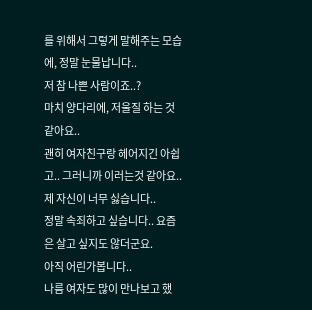를 위해서 그렇게 말해주는 모습에, 정말 눈물납니다..
저 참 나쁜 사람이죠..?
마치 양다리에, 저울질 하는 것 같아요..
괜히 여자친구랑 헤어지긴 아쉽고.. 그러니까 이러는것 같아요..
제 자신이 너무 싫습니다..
정말 속죄하고 싶습니다.. 요즘은 살고 싶지도 않더군요.
아직 어린가봅니다..
나름 여자도 많이 만나보고 했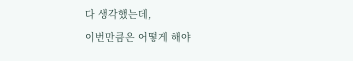다 생각했는데,
이번만큼은 어떻게 해야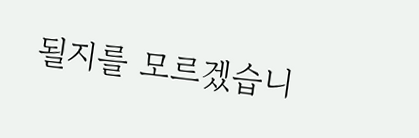될지를 모르겠습니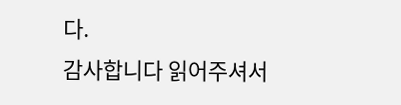다.
감사합니다 읽어주셔서